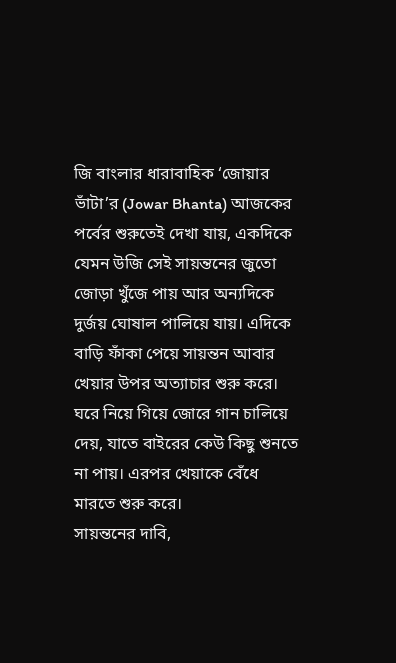জি বাংলার ধারাবাহিক ‘জোয়ার ভাঁটা’র (Jowar Bhanta) আজকের পর্বের শুরুতেই দেখা যায়, একদিকে যেমন উজি সেই সায়ন্তনের জুতো জোড়া খুঁজে পায় আর অন্যদিকে দুর্জয় ঘোষাল পালিয়ে যায়। এদিকে বাড়ি ফাঁকা পেয়ে সায়ন্তন আবার খেয়ার উপর অত্যাচার শুরু করে। ঘরে নিয়ে গিয়ে জোরে গান চালিয়ে দেয়, যাতে বাইরের কেউ কিছু শুনতে না পায়। এরপর খেয়াকে বেঁধে মারতে শুরু করে।
সায়ন্তনের দাবি,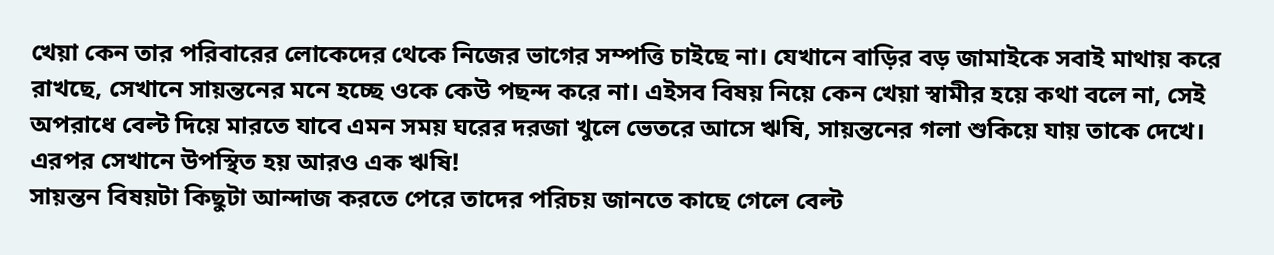খেয়া কেন তার পরিবারের লোকেদের থেকে নিজের ভাগের সম্পত্তি চাইছে না। যেখানে বাড়ির বড় জামাইকে সবাই মাথায় করে রাখছে, সেখানে সায়ন্তনের মনে হচ্ছে ওকে কেউ পছন্দ করে না। এইসব বিষয় নিয়ে কেন খেয়া স্বামীর হয়ে কথা বলে না, সেই অপরাধে বেল্ট দিয়ে মারতে যাবে এমন সময় ঘরের দরজা খুলে ভেতরে আসে ঋষি, সায়ন্তনের গলা শুকিয়ে যায় তাকে দেখে। এরপর সেখানে উপস্থিত হয় আরও এক ঋষি!
সায়ন্তন বিষয়টা কিছুটা আন্দাজ করতে পেরে তাদের পরিচয় জানতে কাছে গেলে বেল্ট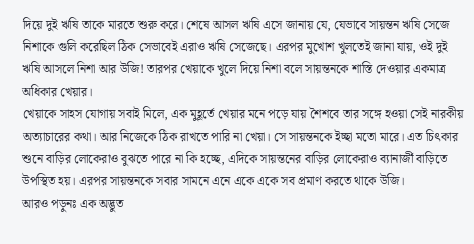দিয়ে দুই ঋষি তাকে মারতে শুরু করে। শেষে আসল ঋষি এসে জানায় যে, যেভাবে সায়ন্তন ঋষি সেজে নিশাকে গুলি করেছিল ঠিক সেভাবেই এরাও ঋষি সেজেছে। এরপর মুখোশ খুলতেই জানা যায়, ওই দুই ঋষি আসলে নিশা আর উজি! তারপর খেয়াকে খুলে দিয়ে নিশা বলে সায়ন্তনকে শাস্তি দেওয়ার একমাত্র অধিকার খেয়ার।
খেয়াকে সাহস যোগায় সবাই মিলে, এক মুহূর্তে খেয়ার মনে পড়ে যায় শৈশবে তার সঙ্গে হওয়া সেই নারকীয় অত্যাচারের কথা। আর নিজেকে ঠিক রাখতে পারি না খেয়া। সে সায়ন্তনকে ইচ্ছা মতো মারে। এত চিৎকার শুনে বাড়ির লোকেরাও বুঝতে পারে না কি হচ্ছে, এদিকে সায়ন্তনের বাড়ির লোকেরাও ব্যানার্জী বাড়িতে উপস্থিত হয়। এরপর সায়ন্তনকে সবার সামনে এনে একে একে সব প্রমাণ করতে থাকে উজি।
আরও পড়ুনঃ এক অদ্ভুত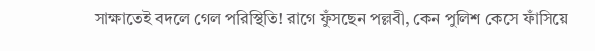সাক্ষাতেই বদলে গেল পরিস্থিতি! রাগে ফুঁসছেন পল্লবী, কেন পুলিশ কেসে ফাঁসিয়ে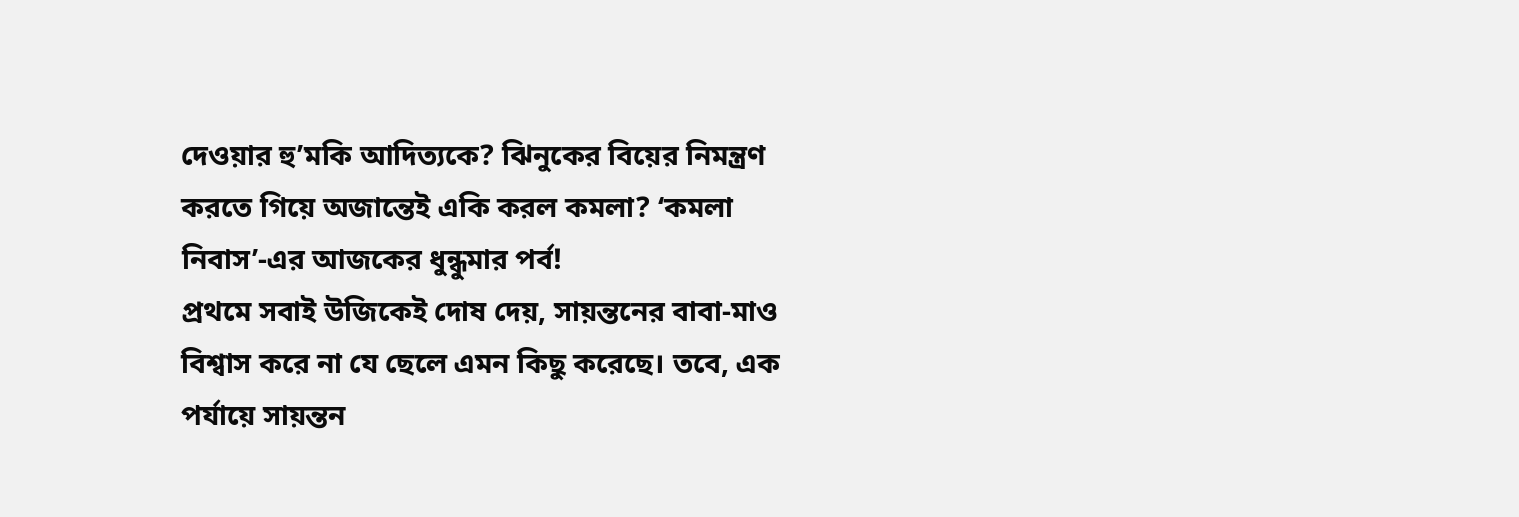দেওয়ার হু’মকি আদিত্যকে? ঝিনুকের বিয়ের নিমন্ত্রণ করতে গিয়ে অজান্তেই একি করল কমলা? ‘কমলা নিবাস’-এর আজকের ধুন্ধুমার পর্ব!
প্রথমে সবাই উজিকেই দোষ দেয়, সায়ন্তনের বাবা-মাও বিশ্বাস করে না যে ছেলে এমন কিছু করেছে। তবে, এক পর্যায়ে সায়ন্তন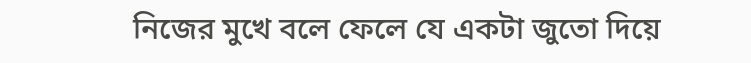নিজের মুখে বলে ফেলে যে একটা জুতো দিয়ে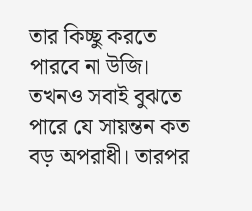তার কিচ্ছু করতে পারবে না উজি। তখনও সবাই বুঝতে পারে যে সায়ন্তন কত বড় অপরাধী। তারপর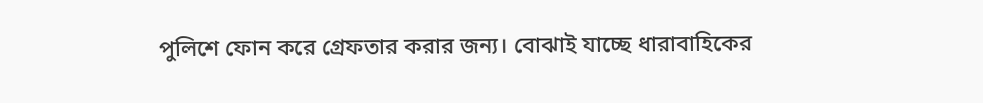পুলিশে ফোন করে গ্রেফতার করার জন্য। বোঝাই যাচ্ছে ধারাবাহিকের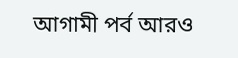আগামী পর্ব আরও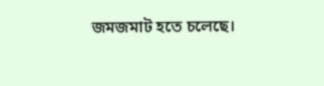জমজমাট হতে চলেছে।